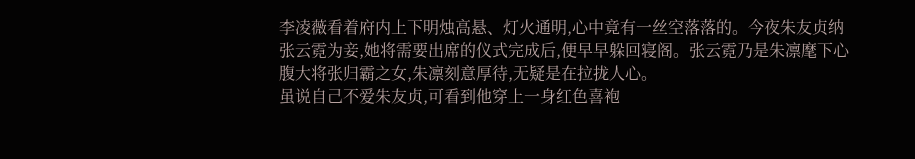李凌薇看着府内上下明烛高悬、灯火通明,心中竟有一丝空落落的。今夜朱友贞纳张云霓为妾,她将需要出席的仪式完成后,便早早躲回寝阁。张云霓乃是朱凛麾下心腹大将张归霸之女,朱凛刻意厚待,无疑是在拉拢人心。
虽说自己不爱朱友贞,可看到他穿上一身红色喜袍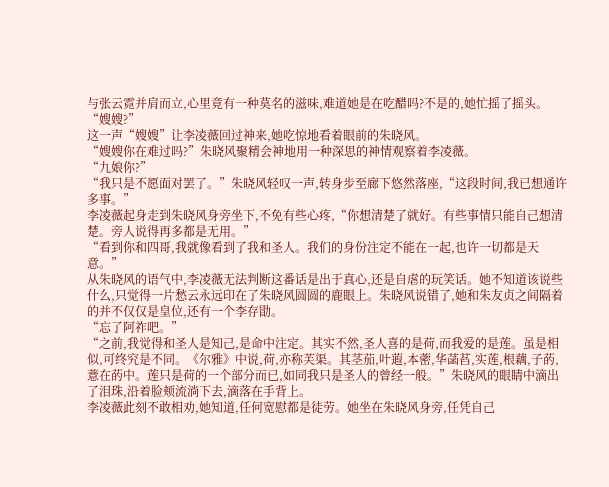与张云霓并肩而立,心里竟有一种莫名的滋味,难道她是在吃醋吗?不是的,她忙摇了摇头。
“嫂嫂?”
这一声“嫂嫂”让李凌薇回过神来,她吃惊地看着眼前的朱晓风。
“嫂嫂你在难过吗?”朱晓风聚精会神地用一种深思的神情观察着李凌薇。
“九娘你?”
“我只是不愿面对罢了。”朱晓风轻叹一声,转身步至廊下悠然落座,“这段时间,我已想通许多事。”
李凌薇起身走到朱晓风身旁坐下,不免有些心疼,“你想清楚了就好。有些事情只能自己想清楚。旁人说得再多都是无用。”
“看到你和四哥,我就像看到了我和圣人。我们的身份注定不能在一起,也许一切都是天意。”
从朱晓风的语气中,李凌薇无法判断这番话是出于真心,还是自虐的玩笑话。她不知道该说些什么,只觉得一片愁云永远印在了朱晓风圆圆的鹿眼上。朱晓风说错了,她和朱友贞之间隔着的并不仅仅是皇位,还有一个李存勖。
“忘了阿祚吧。”
“之前,我觉得和圣人是知己,是命中注定。其实不然,圣人喜的是荷,而我爱的是莲。虽是相似,可终究是不同。《尔雅》中说,荷,亦称芙渠。其茎茄,叶蕸,本蔤,华菡萏,实莲,根藕,子菂,薏在菂中。莲只是荷的一个部分而已,如同我只是圣人的曾经一般。”朱晓风的眼睛中滴出了泪珠,沿着脸颊流淌下去,滴落在手背上。
李凌薇此刻不敢相劝,她知道,任何宽慰都是徒劳。她坐在朱晓风身旁,任凭自己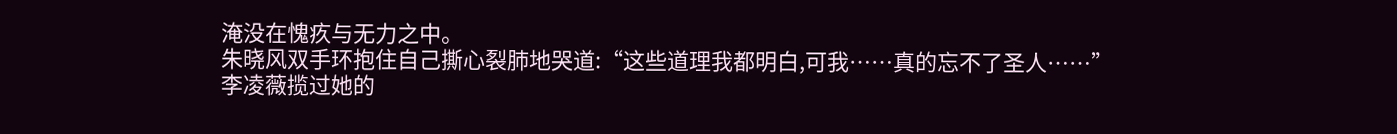淹没在愧疚与无力之中。
朱晓风双手环抱住自己撕心裂肺地哭道:“这些道理我都明白,可我……真的忘不了圣人……”
李凌薇揽过她的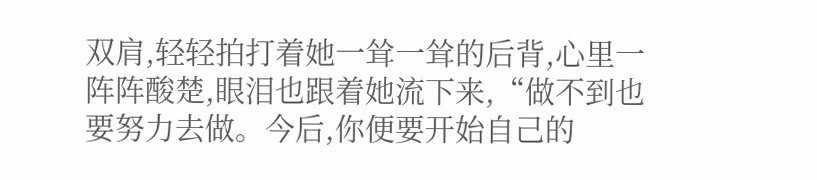双肩,轻轻拍打着她一耸一耸的后背,心里一阵阵酸楚,眼泪也跟着她流下来,“做不到也要努力去做。今后,你便要开始自己的